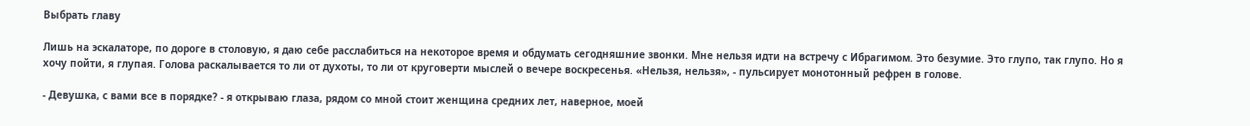Выбрать главу

Лишь на эскалаторе, по дороге в столовую, я даю себе расслабиться на некоторое время и обдумать сегодняшние звонки. Мне нельзя идти на встречу с Ибрагимом. Это безумие. Это глупо, так глупо. Но я хочу пойти, я глупая. Голова раскалывается то ли от духоты, то ли от круговерти мыслей о вечере воскресенья. «Нельзя, нельзя», - пульсирует монотонный рефрен в голове.

- Девушка, с вами все в порядке? - я открываю глаза, рядом со мной стоит женщина средних лет, наверное, моей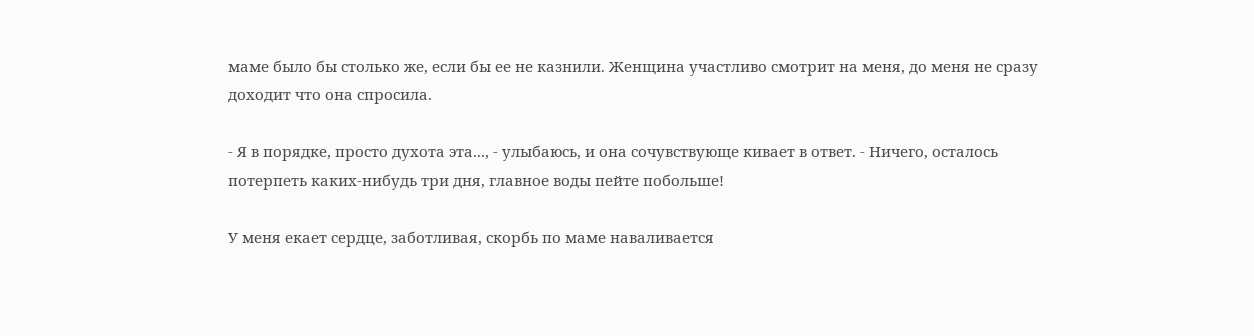маме было бы столько же, если бы ее не казнили. Женщина участливо смотрит на меня, до меня не сразу доходит что она спросила.

- Я в порядке, просто духота эта..., - улыбаюсь, и она сочувствующе кивает в ответ. - Ничего, осталось потерпеть каких-нибудь три дня, главное воды пейте побольше!

У меня екает сердце, заботливая, скорбь по маме наваливается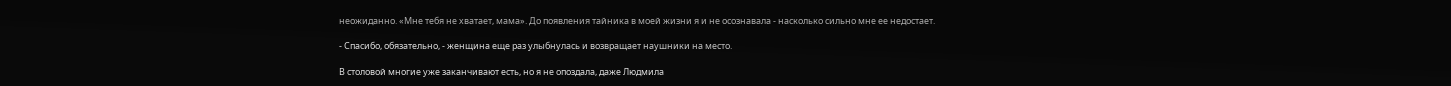неожиданно. «Мне тебя не хватает, мама». До появления тайника в моей жизни я и не осознавала - насколько сильно мне ее недостает.

- Спасибо, обязательно, - женщина еще раз улыбнулась и возвращает наушники на место.

В столовой многие уже заканчивают есть, но я не опоздала, даже Людмила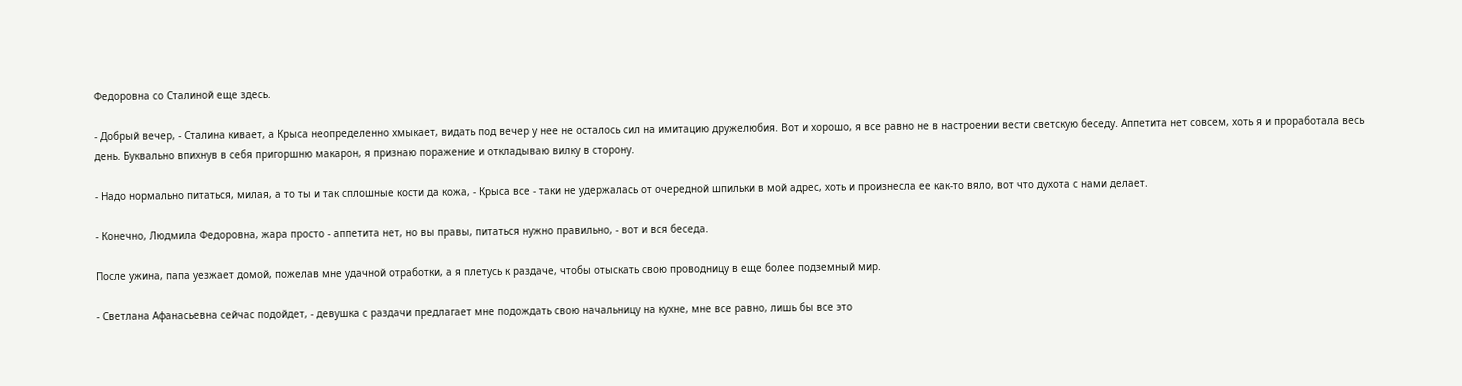Федоровна со Сталиной еще здесь.

- Добрый вечер, - Сталина кивает, а Крыса неопределенно хмыкает, видать под вечер у нее не осталось сил на имитацию дружелюбия. Вот и хорошо, я все равно не в настроении вести светскую беседу. Аппетита нет совсем, хоть я и проработала весь день. Буквально впихнув в себя пригоршню макарон, я признаю поражение и откладываю вилку в сторону.

- Надо нормально питаться, милая, а то ты и так сплошные кости да кожа, - Крыса все - таки не удержалась от очередной шпильки в мой адрес, хоть и произнесла ее как-то вяло, вот что духота с нами делает.

- Конечно, Людмила Федоровна, жара просто - аппетита нет, но вы правы, питаться нужно правильно, - вот и вся беседа.

После ужина, папа уезжает домой, пожелав мне удачной отработки, а я плетусь к раздаче, чтобы отыскать свою проводницу в еще более подземный мир.

- Светлана Афанасьевна сейчас подойдет, - девушка с раздачи предлагает мне подождать свою начальницу на кухне, мне все равно, лишь бы все это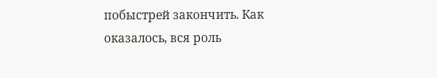побыстрей закончить. Как оказалось, вся роль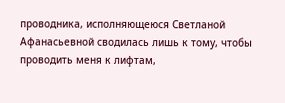проводника, исполняющеюся Светланой Афанасьевной сводилась лишь к тому, чтобы проводить меня к лифтам,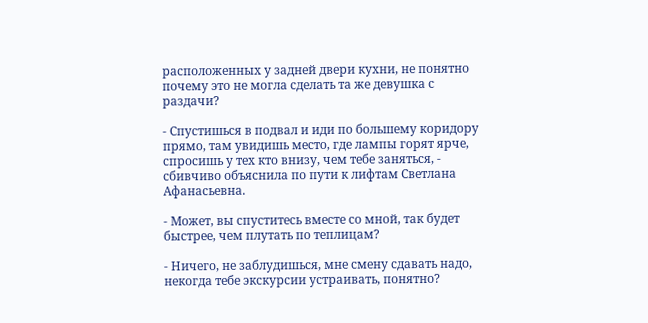расположенных у задней двери кухни, не понятно почему это не могла сделать та же девушка с раздачи?

- Спустишься в подвал и иди по большему коридору прямо, там увидишь место, где лампы горят ярче, спросишь у тех кто внизу, чем тебе заняться, - сбивчиво объяснила по пути к лифтам Светлана Афанасьевна.

- Может, вы спуститесь вместе со мной, так будет быстрее, чем плутать по теплицам?

- Ничего, не заблудишься, мне смену сдавать надо, некогда тебе экскурсии устраивать, понятно?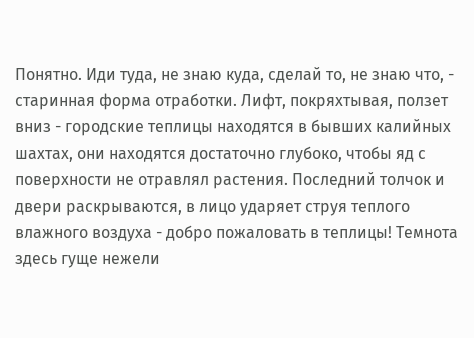Понятно. Иди туда, не знаю куда, сделай то, не знаю что, - старинная форма отработки. Лифт, покряхтывая, ползет вниз - городские теплицы находятся в бывших калийных шахтах, они находятся достаточно глубоко, чтобы яд с поверхности не отравлял растения. Последний толчок и двери раскрываются, в лицо ударяет струя теплого влажного воздуха - добро пожаловать в теплицы! Темнота здесь гуще нежели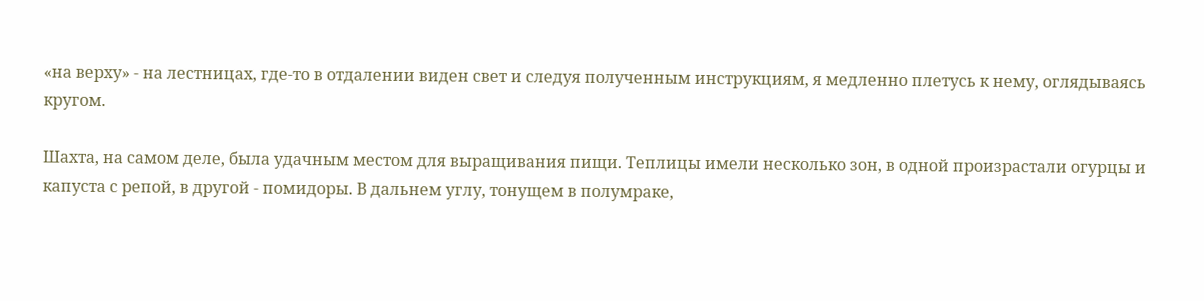«на верху» - на лестницах, где-то в отдалении виден свет и следуя полученным инструкциям, я медленно плетусь к нему, оглядываясь кругом.

Шахта, на самом деле, была удачным местом для выращивания пищи. Теплицы имели несколько зон, в одной произрастали огурцы и капуста с репой, в другой - помидоры. В дальнем углу, тонущем в полумраке,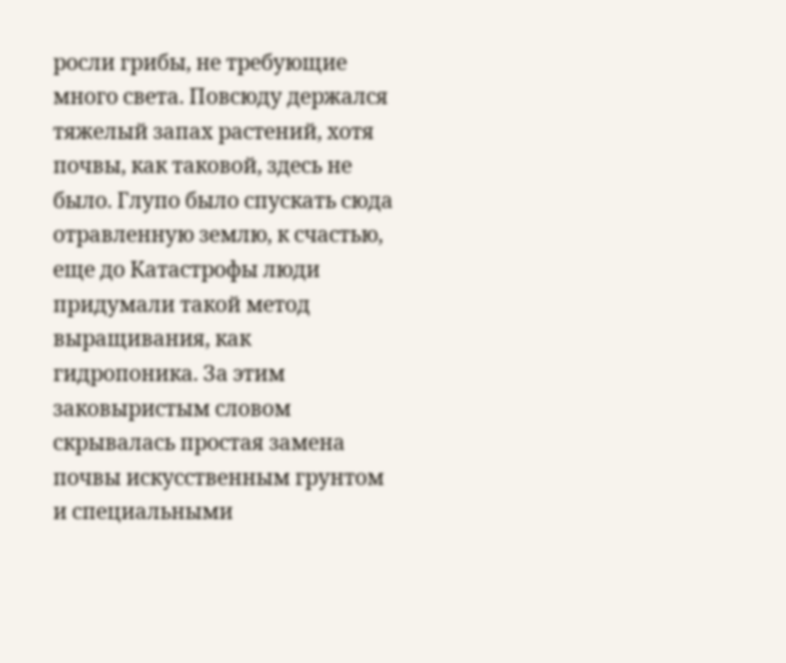росли грибы, не требующие много света. Повсюду держался тяжелый запах растений, хотя почвы, как таковой, здесь не было. Глупо было спускать сюда отравленную землю, к счастью, еще до Катастрофы люди придумали такой метод выращивания, как гидропоника. За этим заковыристым словом скрывалась простая замена почвы искусственным грунтом и специальными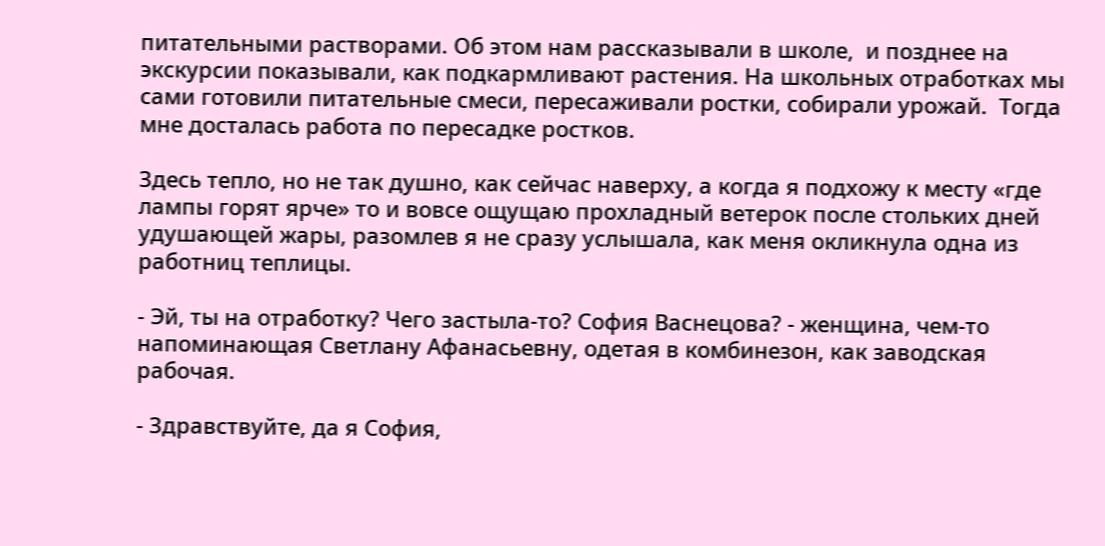питательными растворами. Об этом нам рассказывали в школе,  и позднее на экскурсии показывали, как подкармливают растения. На школьных отработках мы сами готовили питательные смеси, пересаживали ростки, собирали урожай.  Тогда мне досталась работа по пересадке ростков.

Здесь тепло, но не так душно, как сейчас наверху, а когда я подхожу к месту «где лампы горят ярче» то и вовсе ощущаю прохладный ветерок после стольких дней удушающей жары, разомлев я не сразу услышала, как меня окликнула одна из работниц теплицы.

- Эй, ты на отработку? Чего застыла-то? София Васнецова? - женщина, чем-то напоминающая Светлану Афанасьевну, одетая в комбинезон, как заводская рабочая.

- Здравствуйте, да я София,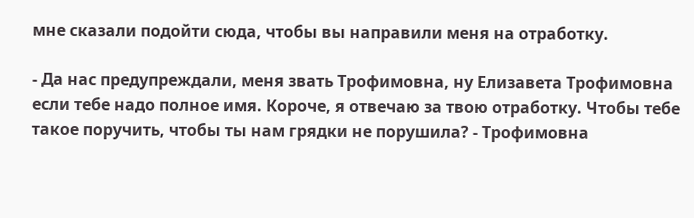мне сказали подойти сюда, чтобы вы направили меня на отработку.

- Да нас предупреждали, меня звать Трофимовна, ну Елизавета Трофимовна если тебе надо полное имя. Короче, я отвечаю за твою отработку. Чтобы тебе такое поручить, чтобы ты нам грядки не порушила? - Трофимовна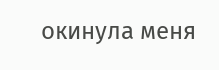окинула меня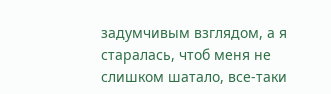задумчивым взглядом, а я старалась, чтоб меня не слишком шатало, все-таки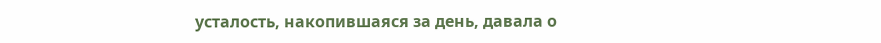усталость, накопившаяся за день, давала о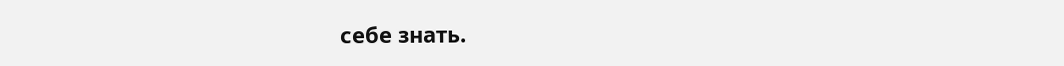себе знать.